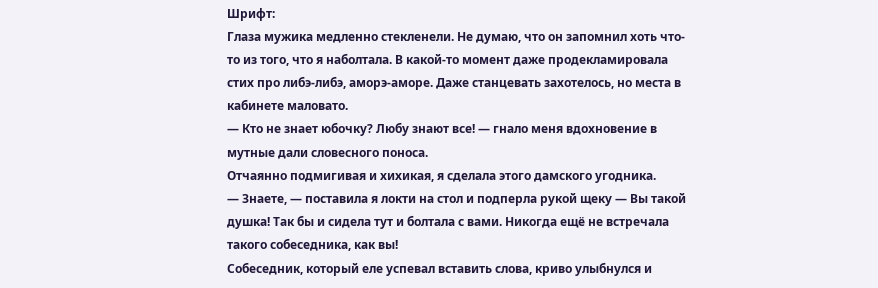Шрифт:
Глаза мужика медленно стекленели. Не думаю, что он запомнил хоть что-то из того, что я наболтала. В какой-то момент даже продекламировала стих про либэ-либэ, аморэ-аморе. Даже станцевать захотелось, но места в кабинете маловато.
— Кто не знает юбочку? Любу знают все! — гнало меня вдохновение в мутные дали словесного поноса.
Отчаянно подмигивая и хихикая, я сделала этого дамского угодника.
— Знаете, — поставила я локти на стол и подперла рукой щеку — Вы такой душка! Так бы и сидела тут и болтала с вами. Никогда ещё не встречала такого собеседника, как вы!
Собеседник, который еле успевал вставить слова, криво улыбнулся и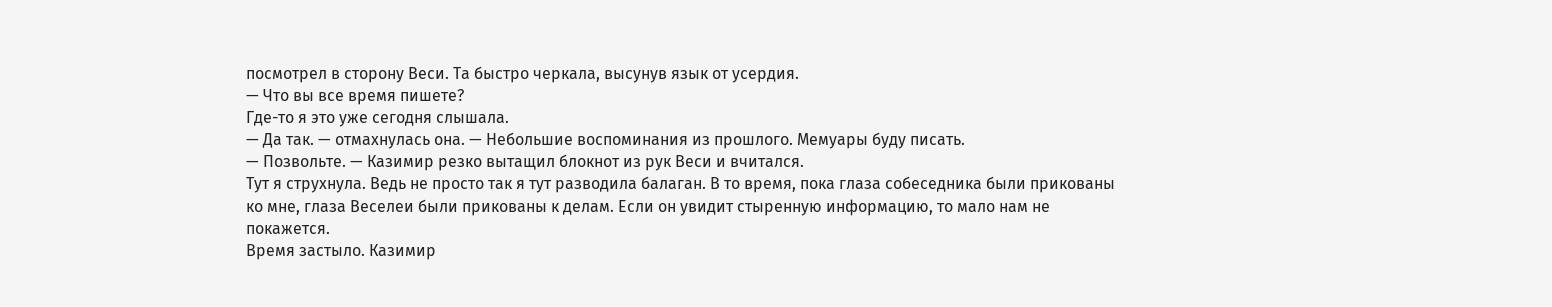посмотрел в сторону Веси. Та быстро черкала, высунув язык от усердия.
— Что вы все время пишете?
Где-то я это уже сегодня слышала.
— Да так. — отмахнулась она. — Небольшие воспоминания из прошлого. Мемуары буду писать.
— Позвольте. — Казимир резко вытащил блокнот из рук Веси и вчитался.
Тут я струхнула. Ведь не просто так я тут разводила балаган. В то время, пока глаза собеседника были прикованы ко мне, глаза Веселеи были прикованы к делам. Если он увидит стыренную информацию, то мало нам не покажется.
Время застыло. Казимир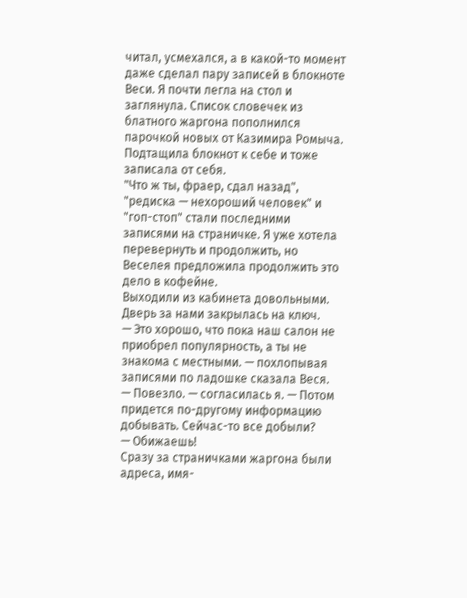читал, усмехался, а в какой-то момент даже сделал пару записей в блокноте Веси. Я почти легла на стол и заглянула. Список словечек из блатного жаргона пополнился парочкой новых от Казимира Ромыча. Подтащила блокнот к себе и тоже записала от себя.
"Что ж ты, фраер, сдал назад", "редиска — нехороший человек" и "гоп-стоп" стали последними записями на страничке. Я уже хотела перевернуть и продолжить, но Веселея предложила продолжить это дело в кофейне.
Выходили из кабинета довольными. Дверь за нами закрылась на ключ.
— Это хорошо, что пока наш салон не приобрел популярность, а ты не знакома с местными. — похлопывая записями по ладошке сказала Веся.
— Повезло. — согласилась я. — Потом придется по-другому информацию добывать. Сейчас-то все добыли?
— Обижаешь!
Сразу за страничками жаргона были адреса, имя-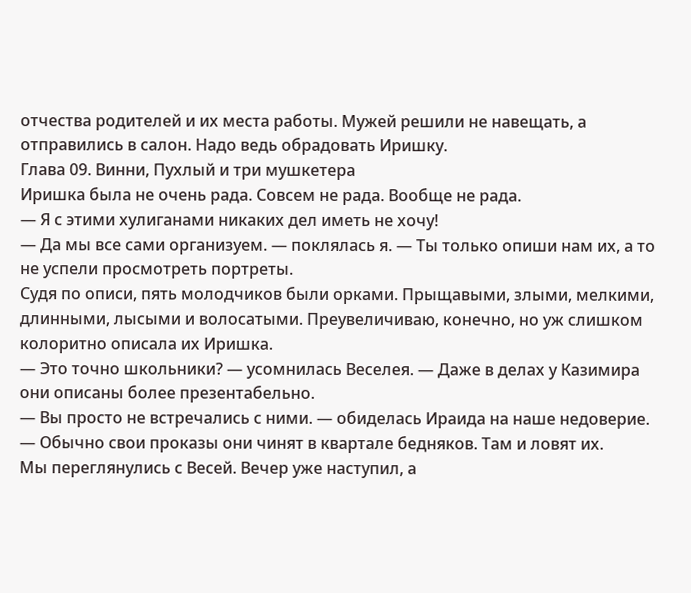отчества родителей и их места работы. Мужей решили не навещать, а отправились в салон. Надо ведь обрадовать Иришку.
Глава 09. Винни, Пухлый и три мушкетера
Иришка была не очень рада. Совсем не рада. Вообще не рада.
— Я с этими хулиганами никаких дел иметь не хочу!
— Да мы все сами организуем. — поклялась я. — Ты только опиши нам их, а то не успели просмотреть портреты.
Судя по описи, пять молодчиков были орками. Прыщавыми, злыми, мелкими, длинными, лысыми и волосатыми. Преувеличиваю, конечно, но уж слишком колоритно описала их Иришка.
— Это точно школьники? — усомнилась Веселея. — Даже в делах у Казимира они описаны более презентабельно.
— Вы просто не встречались с ними. — обиделась Ираида на наше недоверие. — Обычно свои проказы они чинят в квартале бедняков. Там и ловят их.
Мы переглянулись с Весей. Вечер уже наступил, а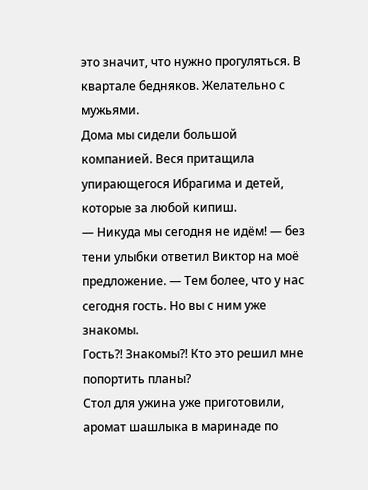это значит, что нужно прогуляться. В квартале бедняков. Желательно с мужьями.
Дома мы сидели большой компанией. Веся притащила упирающегося Ибрагима и детей, которые за любой кипиш.
— Никуда мы сегодня не идём! — без тени улыбки ответил Виктор на моё предложение. — Тем более, что у нас сегодня гость. Но вы с ним уже знакомы.
Гость?! Знакомы?! Кто это решил мне попортить планы?
Стол для ужина уже приготовили, аромат шашлыка в маринаде по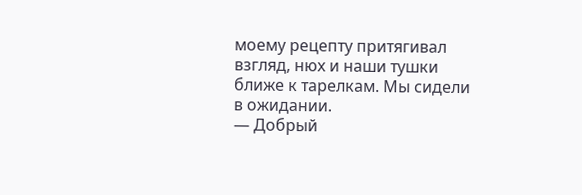моему рецепту притягивал взгляд, нюх и наши тушки ближе к тарелкам. Мы сидели в ожидании.
— Добрый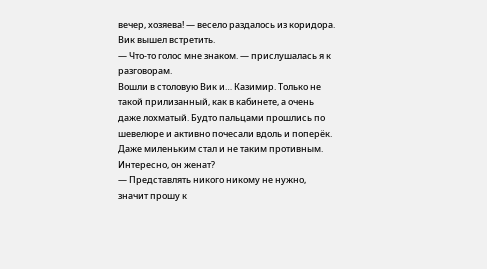вечер, хозяева! — весело раздалось из коридора.
Вик вышел встретить.
— Что-то голос мне знаком. — прислушалась я к разговорам.
Вошли в столовую Вик и… Казимир. Только не такой прилизанный, как в кабинете, а очень даже лохматый. Будто пальцами прошлись по шевелюре и активно почесали вдоль и поперёк. Даже миленьким стал и не таким противным. Интересно, он женат?
— Представлять никого никому не нужно, значит прошу к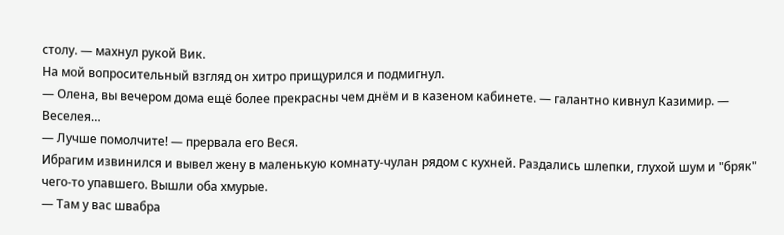столу. — махнул рукой Вик.
На мой вопросительный взгляд он хитро прищурился и подмигнул.
— Олена, вы вечером дома ещё более прекрасны чем днём и в казеном кабинете. — галантно кивнул Казимир. — Веселея…
— Лучше помолчите! — прервала его Веся.
Ибрагим извинился и вывел жену в маленькую комнату-чулан рядом с кухней. Раздались шлепки, глухой шум и "бряк" чего-то упавшего. Вышли оба хмурые.
— Там у вас швабра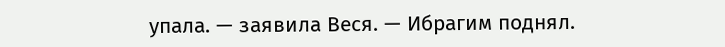упала. — заявила Веся. — Ибрагим поднял.